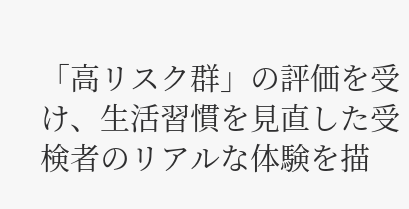「高リスク群」の評価を受け、生活習慣を見直した受検者のリアルな体験を描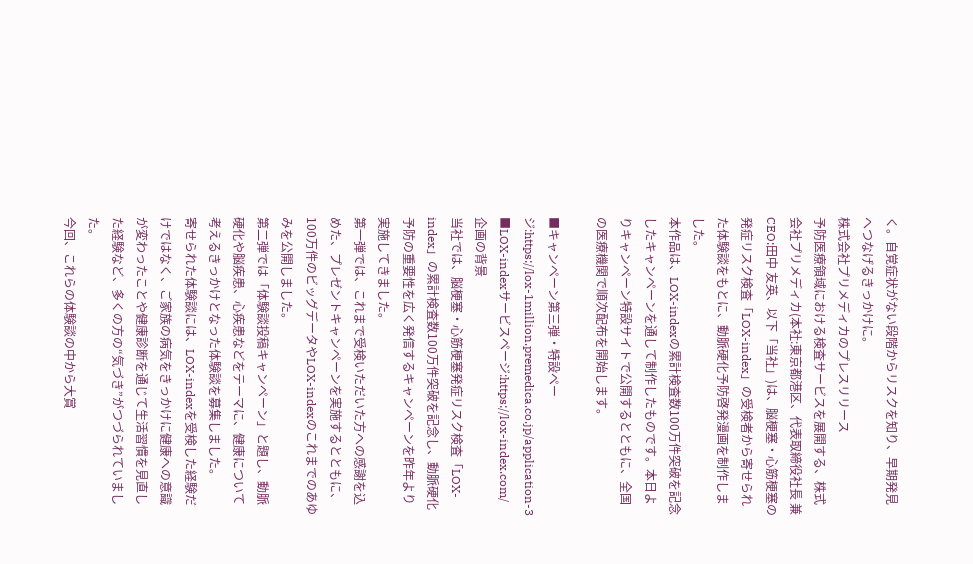く。自覚症状がない段階からリスクを知り、早期発見へつなげるきっかけに。
株式会社プリメディカのプレスリリース
予防医療領域における検査サービスを展開する、株式会社プリメディカ(本社:東京都港区、代表取締役社長 兼 CEO:田中 友英、以下「当社」)は、脳梗塞・心筋梗塞の発症リスク検査「LOX-index」の受検者から寄せられた体験談をもとに、動脈硬化予防啓発漫画を制作しました。
本作品は、LOX-indexの累計検査数100万件突破を記念したキャンペーンを通して制作したものです。本日よりキャンペーン特設サイトで公開するとともに、全国の医療機関で順次配布を開始します。

■キャンペーン第三弾・特設ページ:https://lox-1million.premedica.co.jp/application-3
■LOX-indexサービスページ:https://lox-index.com/
企画の背景
当社では、脳梗塞・心筋梗塞発症リスク検査「LOX-index」の累計検査数100万件突破を記念し、動脈硬化予防の重要性を広く発信するキャンペーンを昨年より実施してきました。
第一弾では、これまで受検いただいた方への感謝を込めた、プレゼントキャンペーンを実施するとともに、100万件のビッグデータやLOX-indexのこれまでのあゆみを公開しました。
第二弾では「体験談投稿キャンペーン」と題し、動脈硬化や脳疾患、心疾患などをテーマに、健康について考えるきっかけとなった体験談を募集しました。
寄せられた体験談には、LOX-indexを受検した経験だけではなく、ご家族の病気をきっかけに健康への意識が変わったことや健康診断を通じて生活習慣を見直した経験など、多くの方の“気づき”がつづられていました。
今回、これらの体験談の中から大賞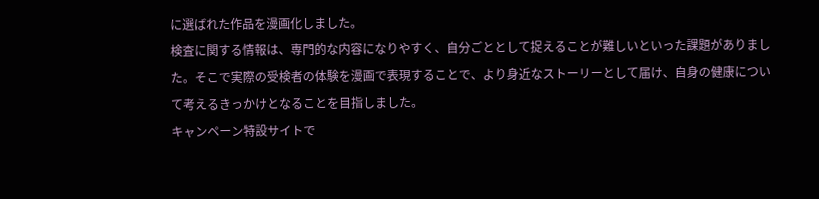に選ばれた作品を漫画化しました。
検査に関する情報は、専門的な内容になりやすく、自分ごととして捉えることが難しいといった課題がありました。そこで実際の受検者の体験を漫画で表現することで、より身近なストーリーとして届け、自身の健康について考えるきっかけとなることを目指しました。
キャンペーン特設サイトで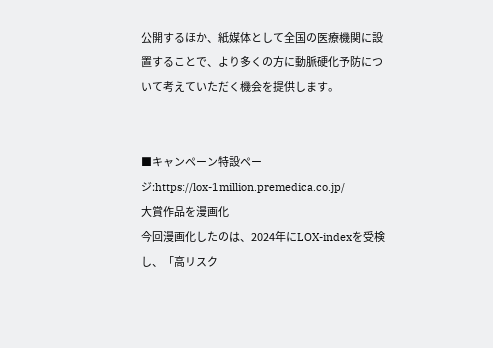公開するほか、紙媒体として全国の医療機関に設置することで、より多くの方に動脈硬化予防について考えていただく機会を提供します。


■キャンペーン特設ページ:https://lox-1million.premedica.co.jp/
大賞作品を漫画化
今回漫画化したのは、2024年にLOX-indexを受検し、「高リスク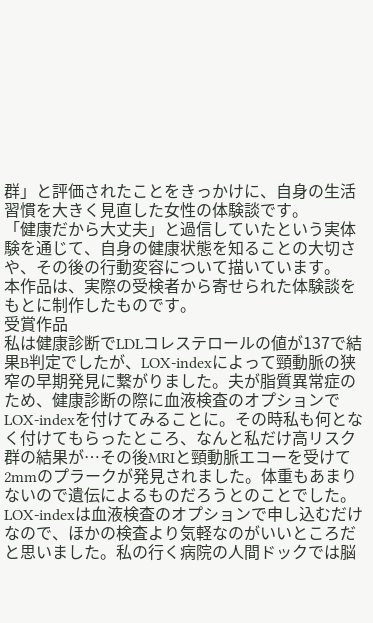群」と評価されたことをきっかけに、自身の生活習慣を大きく見直した女性の体験談です。
「健康だから大丈夫」と過信していたという実体験を通じて、自身の健康状態を知ることの大切さや、その後の行動変容について描いています。
本作品は、実際の受検者から寄せられた体験談をもとに制作したものです。
受賞作品
私は健康診断でLDLコレステロールの値が137で結果B判定でしたが、LOX-indexによって頸動脈の狭窄の早期発見に繋がりました。夫が脂質異常症のため、健康診断の際に血液検査のオプションでLOX-indexを付けてみることに。その時私も何となく付けてもらったところ、なんと私だけ高リスク群の結果が…その後MRIと頸動脈エコーを受けて2mmのプラークが発見されました。体重もあまりないので遺伝によるものだろうとのことでした。
LOX-indexは血液検査のオプションで申し込むだけなので、ほかの検査より気軽なのがいいところだと思いました。私の行く病院の人間ドックでは脳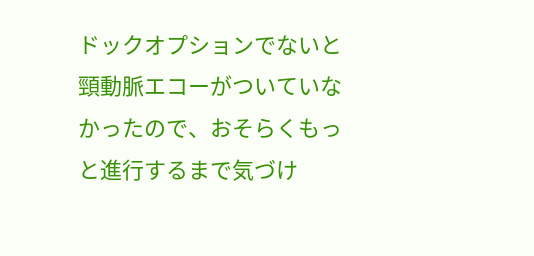ドックオプションでないと頸動脈エコーがついていなかったので、おそらくもっと進行するまで気づけ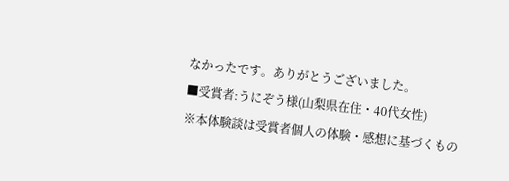なかったです。ありがとうございました。
■受賞者:うにぞう様(山梨県在住・40代女性)
※本体験談は受賞者個人の体験・感想に基づくもの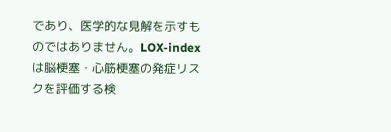であり、医学的な見解を示すものではありません。LOX-indexは脳梗塞・心筋梗塞の発症リスクを評価する検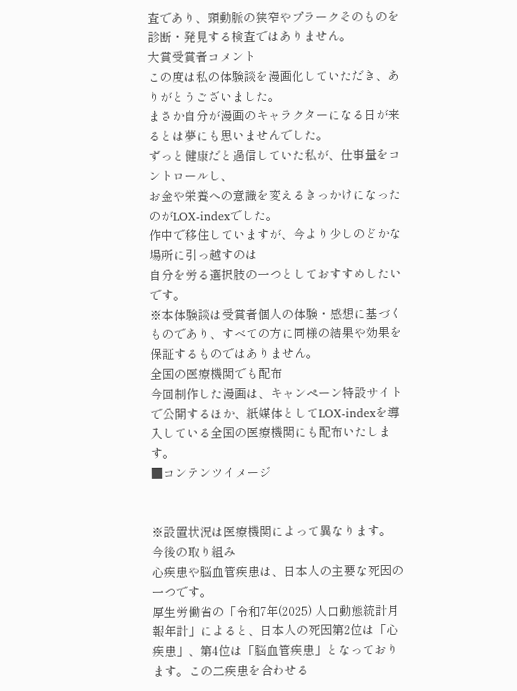査であり、頸動脈の狭窄やプラークそのものを診断・発見する検査ではありません。
大賞受賞者コメント
この度は私の体験談を漫画化していただき、ありがとうございました。
まさか自分が漫画のキャラクターになる日が来るとは夢にも思いませんでした。
ずっと健康だと過信していた私が、仕事量をコントロールし、
お金や栄養への意識を変えるきっかけになったのがLOX-indexでした。
作中で移住していますが、今より少しのどかな場所に引っ越すのは
自分を労る選択肢の一つとしておすすめしたいです。
※本体験談は受賞者個人の体験・感想に基づくものであり、すべての方に同様の結果や効果を保証するものではありません。
全国の医療機関でも配布
今回制作した漫画は、キャンペーン特設サイトで公開するほか、紙媒体としてLOX-indexを導入している全国の医療機関にも配布いたします。
■コンテンツイメージ


※設置状況は医療機関によって異なります。
今後の取り組み
心疾患や脳血管疾患は、日本人の主要な死因の一つです。
厚生労働省の「令和7年(2025) 人口動態統計月報年計」によると、日本人の死因第2位は「心疾患」、第4位は「脳血管疾患」となっております。この二疾患を合わせる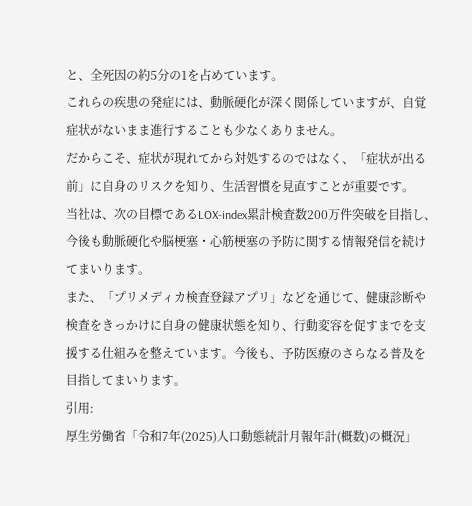と、全死因の約5分の1を占めています。
これらの疾患の発症には、動脈硬化が深く関係していますが、自覚症状がないまま進行することも少なくありません。
だからこそ、症状が現れてから対処するのではなく、「症状が出る前」に自身のリスクを知り、生活習慣を見直すことが重要です。
当社は、次の目標であるLOX-index累計検査数200万件突破を目指し、今後も動脈硬化や脳梗塞・心筋梗塞の予防に関する情報発信を続けてまいります。
また、「プリメディカ検査登録アプリ」などを通じて、健康診断や検査をきっかけに自身の健康状態を知り、行動変容を促すまでを支援する仕組みを整えています。今後も、予防医療のさらなる普及を目指してまいります。
引用:
厚生労働省「令和7年(2025)人口動態統計月報年計(概数)の概況」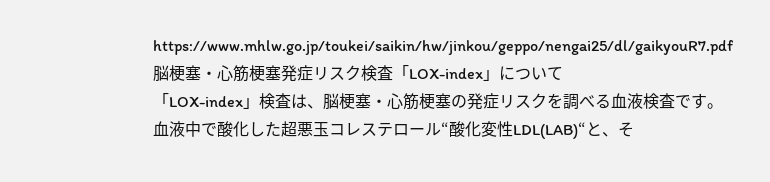https://www.mhlw.go.jp/toukei/saikin/hw/jinkou/geppo/nengai25/dl/gaikyouR7.pdf
脳梗塞・心筋梗塞発症リスク検査「LOX-index」について
「LOX-index」検査は、脳梗塞・心筋梗塞の発症リスクを調べる血液検査です。
血液中で酸化した超悪玉コレステロール“酸化変性LDL(LAB)“と、そ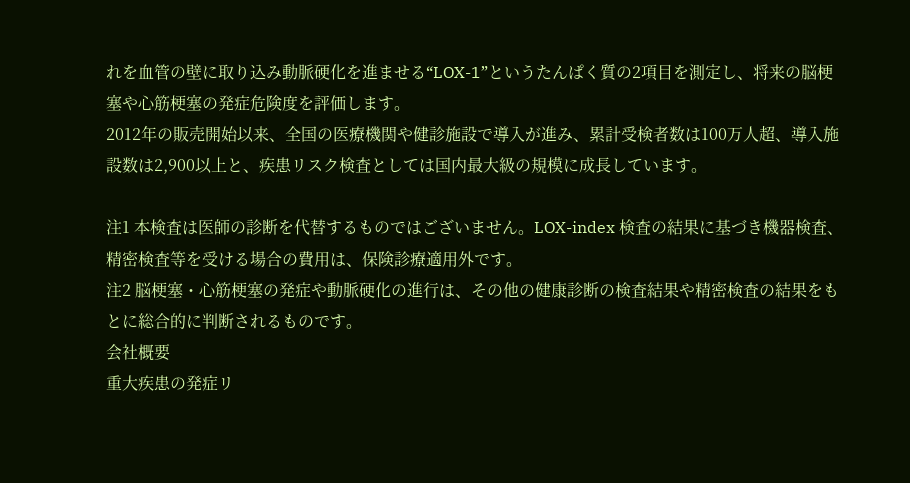れを血管の壁に取り込み動脈硬化を進ませる“LOX-1”というたんぱく質の2項目を測定し、将来の脳梗塞や心筋梗塞の発症危険度を評価します。
2012年の販売開始以来、全国の医療機関や健診施設で導入が進み、累計受検者数は100万人超、導入施設数は2,900以上と、疾患リスク検査としては国内最大級の規模に成長しています。

注1 本検査は医師の診断を代替するものではございません。LOX-index 検査の結果に基づき機器検査、精密検査等を受ける場合の費用は、保険診療適用外です。
注2 脳梗塞・心筋梗塞の発症や動脈硬化の進行は、その他の健康診断の検査結果や精密検査の結果をもとに総合的に判断されるものです。
会社概要
重大疾患の発症リ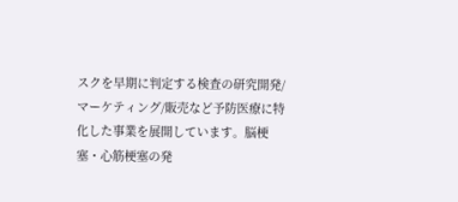スクを早期に判定する検査の研究開発/マーケティング/販売など予防医療に特化した事業を展開しています。脳梗塞・心筋梗塞の発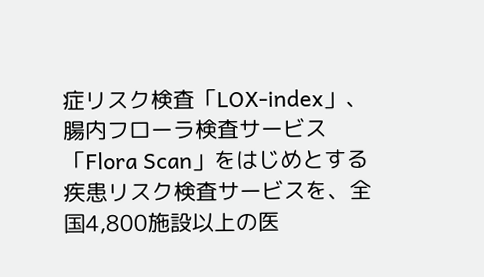症リスク検査「LOX-index」、腸内フローラ検査サービス「Flora Scan」をはじめとする疾患リスク検査サービスを、全国4,800施設以上の医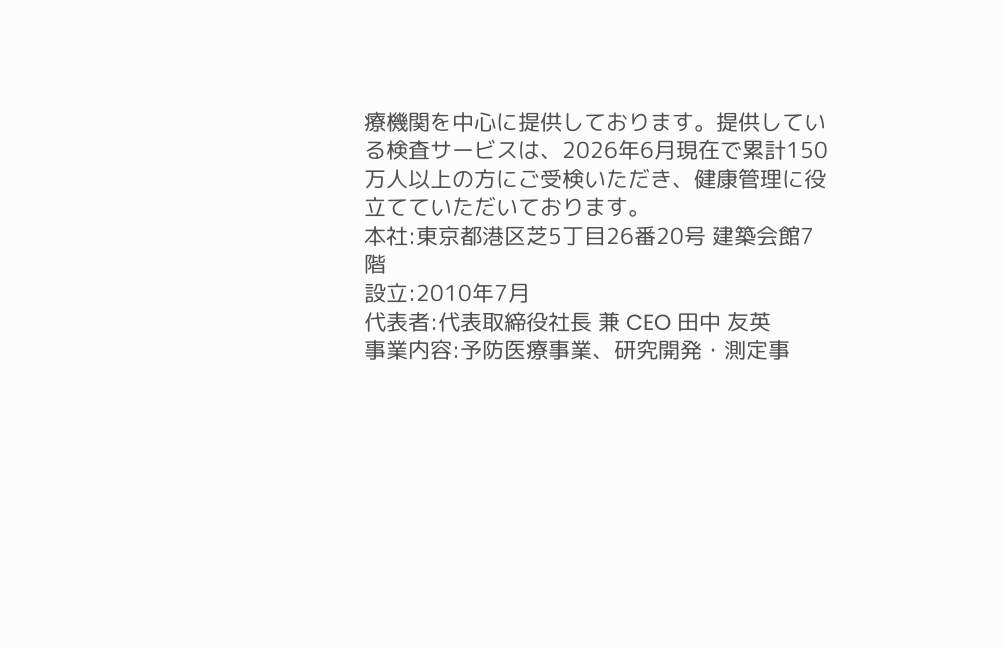療機関を中心に提供しております。提供している検査サービスは、2026年6月現在で累計150万人以上の方にご受検いただき、健康管理に役立てていただいております。
本社:東京都港区芝5丁目26番20号 建築会館7階
設立:2010年7月
代表者:代表取締役社長 兼 CEO 田中 友英
事業内容:予防医療事業、研究開発・測定事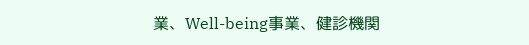業、Well-being事業、健診機関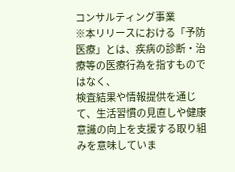コンサルティング事業
※本リリースにおける「予防医療」とは、疾病の診断・治療等の医療行為を指すものではなく、
検査結果や情報提供を通じて、生活習慣の見直しや健康意識の向上を支援する取り組みを意味していま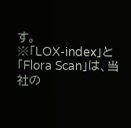す。
※「LOX-index」と「Flora Scan」は、当社の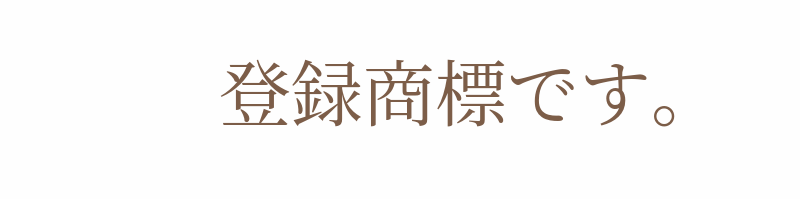登録商標です。